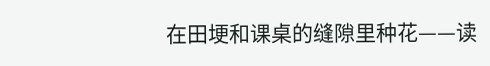在田埂和课桌的缝隙里种花——读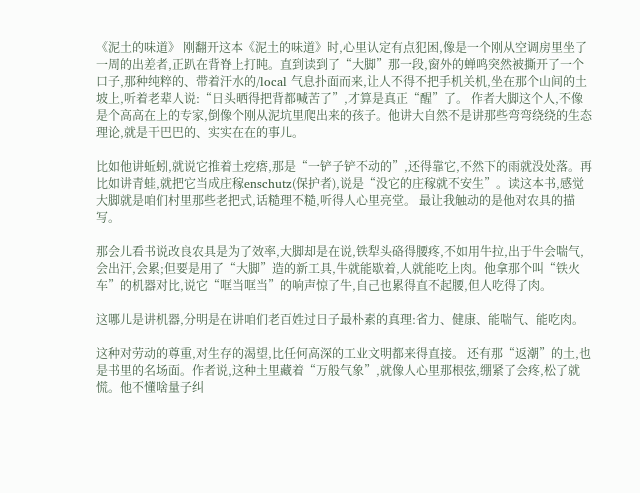《泥土的味道》 刚翻开这本《泥土的味道》时,心里认定有点犯困,像是一个刚从空调房里坐了一周的出差者,正趴在背脊上打盹。直到读到了“大脚”那一段,窗外的蝉鸣突然被撕开了一个口子,那种纯粹的、带着汗水的/local 气息扑面而来,让人不得不把手机关机,坐在那个山间的土坡上,听着老辈人说:“日头晒得把背都喊苦了”,才算是真正“醒”了。 作者大脚这个人,不像是个高高在上的专家,倒像个刚从泥坑里爬出来的孩子。他讲大自然不是讲那些弯弯绕绕的生态理论,就是干巴巴的、实实在在的事儿。

比如他讲蚯蚓,就说它推着土疙瘩,那是“一铲子铲不动的”,还得靠它,不然下的雨就没处落。再比如讲青蛙,就把它当成庄稼enschutz(保护者),说是“没它的庄稼就不安生”。读这本书,感觉大脚就是咱们村里那些老把式,话糙理不糙,听得人心里亮堂。 最让我触动的是他对农具的描写。

那会儿看书说改良农具是为了效率,大脚却是在说,铁犁头硌得腰疼,不如用牛拉,出于牛会喘气,会出汗,会累;但要是用了“大脚”造的新工具,牛就能歇着,人就能吃上肉。他拿那个叫“铁火车”的机器对比,说它“哐当哐当”的响声惊了牛,自己也累得直不起腰,但人吃得了肉。

这哪儿是讲机器,分明是在讲咱们老百姓过日子最朴素的真理:省力、健康、能喘气、能吃肉。

这种对劳动的尊重,对生存的渴望,比任何高深的工业文明都来得直接。 还有那“返潮”的土,也是书里的名场面。作者说,这种土里藏着“万般气象”,就像人心里那根弦,绷紧了会疼,松了就慌。他不懂啥量子纠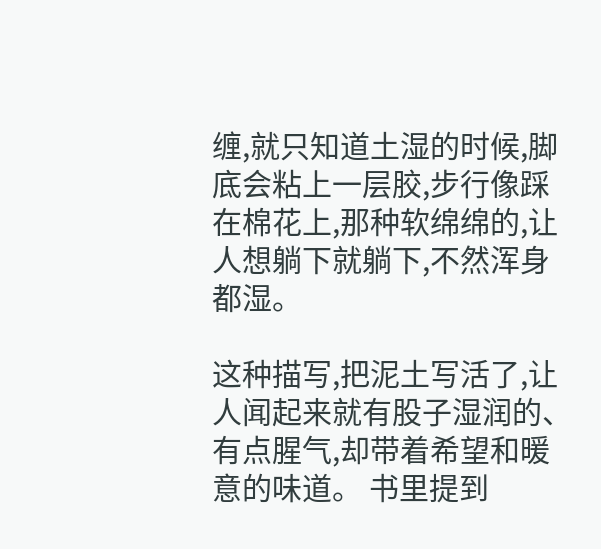缠,就只知道土湿的时候,脚底会粘上一层胶,步行像踩在棉花上,那种软绵绵的,让人想躺下就躺下,不然浑身都湿。

这种描写,把泥土写活了,让人闻起来就有股子湿润的、有点腥气,却带着希望和暖意的味道。 书里提到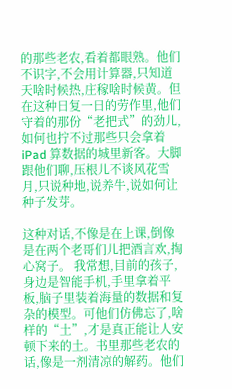的那些老农,看着都眼熟。他们不识字,不会用计算器,只知道天啥时候热,庄稼啥时候黄。但在这种日复一日的劳作里,他们守着的那份“老把式”的劲儿,如何也拧不过那些只会拿着 iPad 算数据的城里新客。大脚跟他们聊,压根儿不谈风花雪月,只说种地,说养牛,说如何让种子发芽。

这种对话,不像是在上课,倒像是在两个老哥们儿把酒言欢,掏心窝子。 我常想,目前的孩子,身边是智能手机,手里拿着平板,脑子里装着海量的数据和复杂的模型。可他们仿佛忘了,啥样的“土”,才是真正能让人安顿下来的土。书里那些老农的话,像是一剂清凉的解药。他们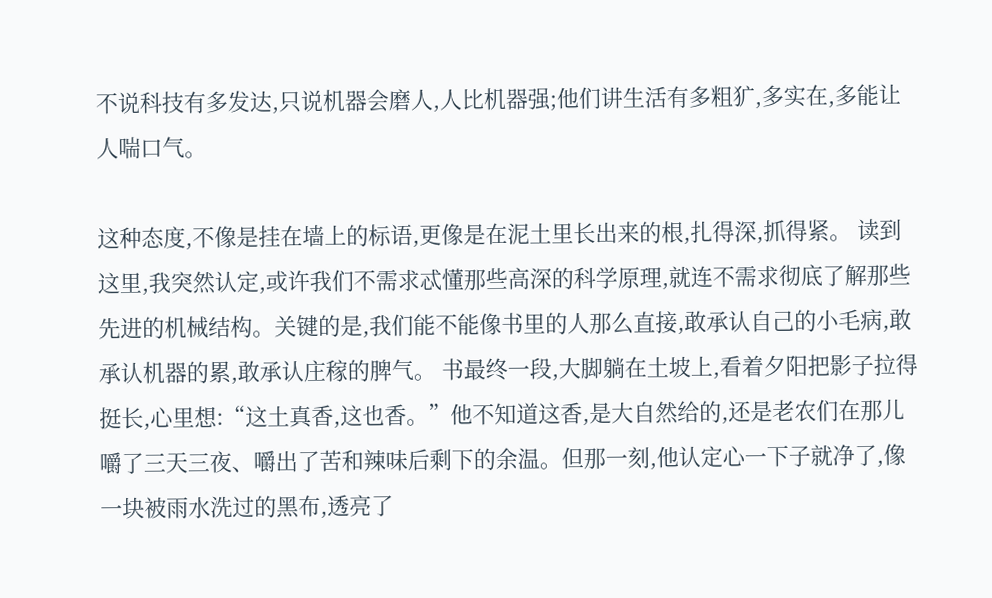不说科技有多发达,只说机器会磨人,人比机器强;他们讲生活有多粗犷,多实在,多能让人喘口气。

这种态度,不像是挂在墙上的标语,更像是在泥土里长出来的根,扎得深,抓得紧。 读到这里,我突然认定,或许我们不需求忒懂那些高深的科学原理,就连不需求彻底了解那些先进的机械结构。关键的是,我们能不能像书里的人那么直接,敢承认自己的小毛病,敢承认机器的累,敢承认庄稼的脾气。 书最终一段,大脚躺在土坡上,看着夕阳把影子拉得挺长,心里想:“这土真香,这也香。”他不知道这香,是大自然给的,还是老农们在那儿嚼了三天三夜、嚼出了苦和辣味后剩下的余温。但那一刻,他认定心一下子就净了,像一块被雨水洗过的黑布,透亮了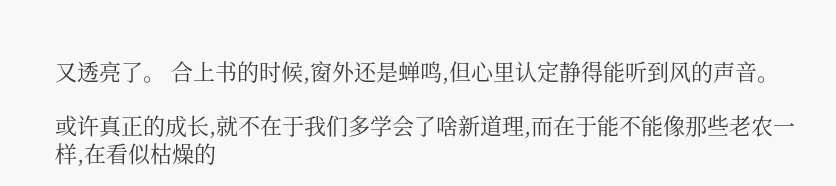又透亮了。 合上书的时候,窗外还是蝉鸣,但心里认定静得能听到风的声音。

或许真正的成长,就不在于我们多学会了啥新道理,而在于能不能像那些老农一样,在看似枯燥的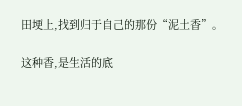田埂上,找到归于自己的那份“泥土香”。

这种香,是生活的底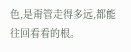色,是甭管走得多远,都能往回看看的根。